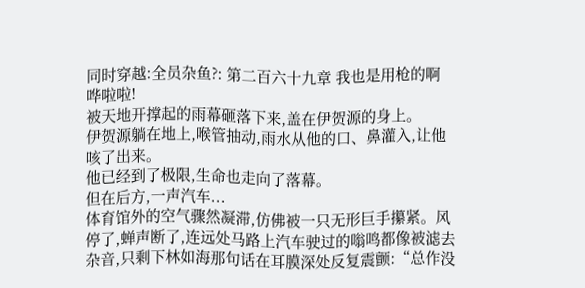同时穿越:全员杂鱼?: 第二百六十九章 我也是用枪的啊
哗啦啦!
被天地开撑起的雨幕砸落下来,盖在伊贺源的身上。
伊贺源躺在地上,喉管抽动,雨水从他的口、鼻灌入,让他咳了出来。
他已经到了极限,生命也走向了落幕。
但在后方,一声汽车...
体育馆外的空气骤然凝滞,仿佛被一只无形巨手攥紧。风停了,蝉声断了,连远处马路上汽车驶过的嗡鸣都像被滤去杂音,只剩下林如海那句话在耳膜深处反复震颤:“总作没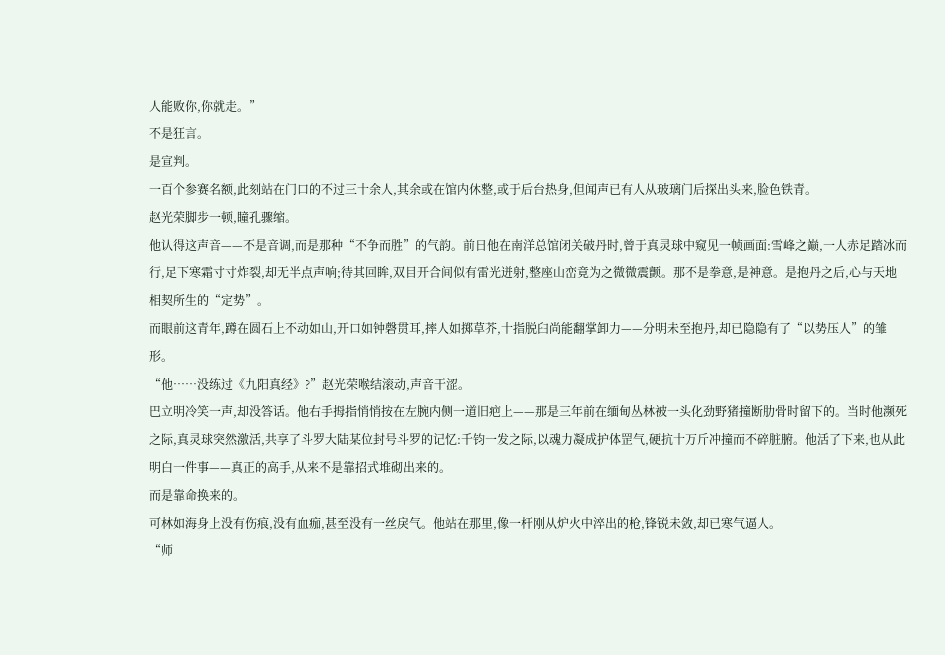人能败你,你就走。”
不是狂言。
是宣判。
一百个参赛名额,此刻站在门口的不过三十余人,其余或在馆内休整,或于后台热身,但闻声已有人从玻璃门后探出头来,脸色铁青。
赵光荣脚步一顿,瞳孔骤缩。
他认得这声音——不是音调,而是那种“不争而胜”的气韵。前日他在南洋总馆闭关破丹时,曾于真灵球中窥见一帧画面:雪峰之巅,一人赤足踏冰而行,足下寒霜寸寸炸裂,却无半点声响;待其回眸,双目开合间似有雷光迸射,整座山峦竟为之微微震颤。那不是拳意,是神意。是抱丹之后,心与天地相契所生的“定势”。
而眼前这青年,蹲在圆石上不动如山,开口如钟磬贯耳,摔人如掷草芥,十指脱臼尚能翻掌卸力——分明未至抱丹,却已隐隐有了“以势压人”的雏形。
“他……没练过《九阳真经》?”赵光荣喉结滚动,声音干涩。
巴立明冷笑一声,却没答话。他右手拇指悄悄按在左腕内侧一道旧疤上——那是三年前在缅甸丛林被一头化劲野猪撞断肋骨时留下的。当时他濒死之际,真灵球突然激活,共享了斗罗大陆某位封号斗罗的记忆:千钧一发之际,以魂力凝成护体罡气,硬抗十万斤冲撞而不碎脏腑。他活了下来,也从此明白一件事——真正的高手,从来不是靠招式堆砌出来的。
而是靠命换来的。
可林如海身上没有伤痕,没有血痂,甚至没有一丝戾气。他站在那里,像一杆刚从炉火中淬出的枪,锋锐未敛,却已寒气逼人。
“师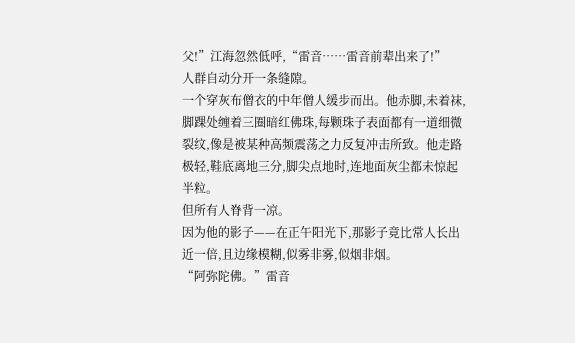父!”江海忽然低呼,“雷音……雷音前辈出来了!”
人群自动分开一条缝隙。
一个穿灰布僧衣的中年僧人缓步而出。他赤脚,未着袜,脚踝处缠着三圈暗红佛珠,每颗珠子表面都有一道细微裂纹,像是被某种高频震荡之力反复冲击所致。他走路极轻,鞋底离地三分,脚尖点地时,连地面灰尘都未惊起半粒。
但所有人脊背一凉。
因为他的影子——在正午阳光下,那影子竟比常人长出近一倍,且边缘模糊,似雾非雾,似烟非烟。
“阿弥陀佛。”雷音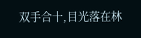双手合十,目光落在林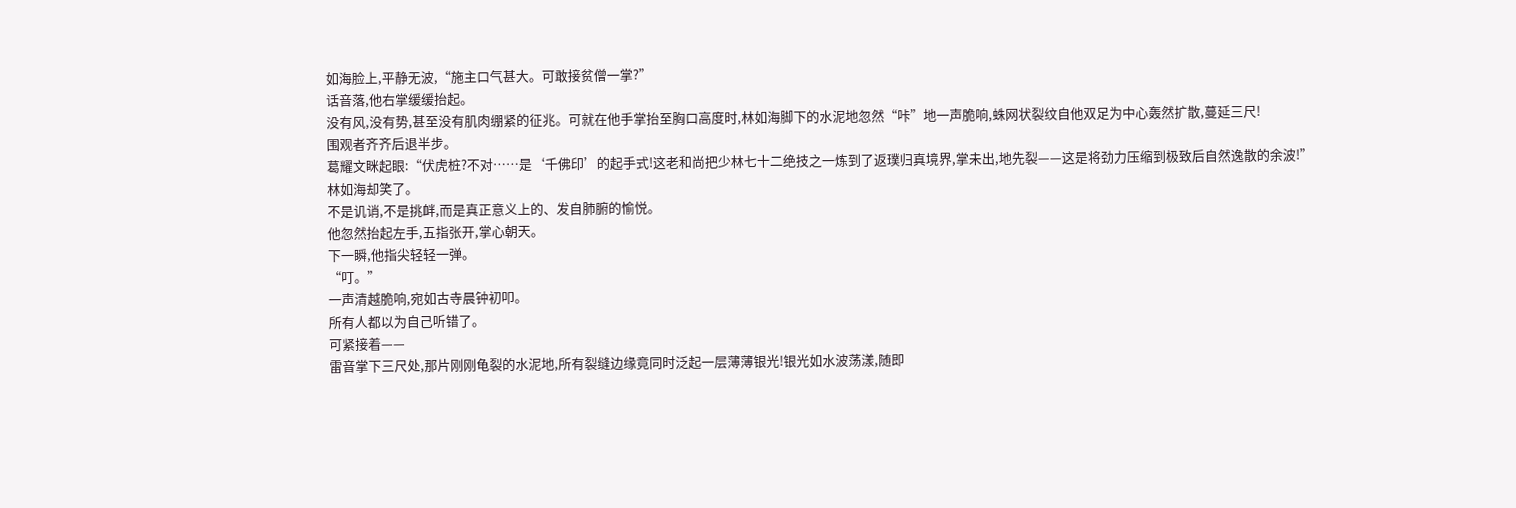如海脸上,平静无波,“施主口气甚大。可敢接贫僧一掌?”
话音落,他右掌缓缓抬起。
没有风,没有势,甚至没有肌肉绷紧的征兆。可就在他手掌抬至胸口高度时,林如海脚下的水泥地忽然“咔”地一声脆响,蛛网状裂纹自他双足为中心轰然扩散,蔓延三尺!
围观者齐齐后退半步。
葛耀文眯起眼:“伏虎桩?不对……是‘千佛印’的起手式!这老和尚把少林七十二绝技之一炼到了返璞归真境界,掌未出,地先裂——这是将劲力压缩到极致后自然逸散的余波!”
林如海却笑了。
不是讥诮,不是挑衅,而是真正意义上的、发自肺腑的愉悦。
他忽然抬起左手,五指张开,掌心朝天。
下一瞬,他指尖轻轻一弹。
“叮。”
一声清越脆响,宛如古寺晨钟初叩。
所有人都以为自己听错了。
可紧接着——
雷音掌下三尺处,那片刚刚龟裂的水泥地,所有裂缝边缘竟同时泛起一层薄薄银光!银光如水波荡漾,随即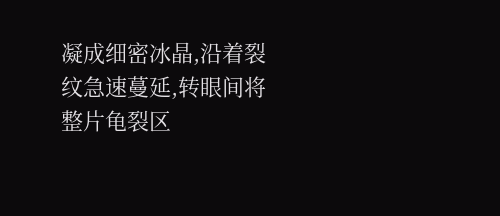凝成细密冰晶,沿着裂纹急速蔓延,转眼间将整片龟裂区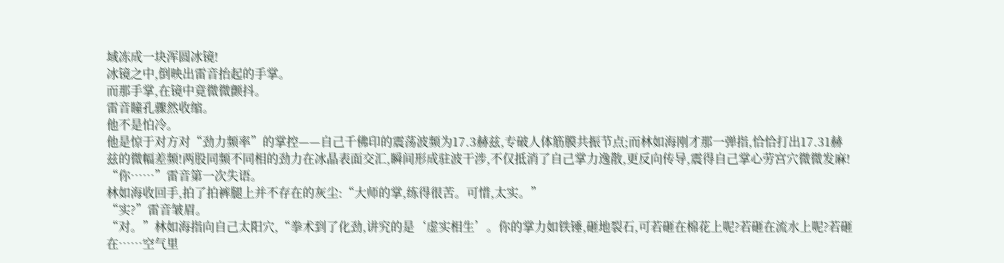域冻成一块浑圆冰镜!
冰镜之中,倒映出雷音抬起的手掌。
而那手掌,在镜中竟微微颤抖。
雷音瞳孔骤然收缩。
他不是怕冷。
他是惊于对方对“劲力频率”的掌控——自己千佛印的震荡波频为17.3赫兹,专破人体筋膜共振节点;而林如海刚才那一弹指,恰恰打出17.31赫兹的微幅差频!两股同频不同相的劲力在冰晶表面交汇,瞬间形成驻波干涉,不仅抵消了自己掌力逸散,更反向传导,震得自己掌心劳宫穴微微发麻!
“你……”雷音第一次失语。
林如海收回手,拍了拍裤腿上并不存在的灰尘:“大师的掌,练得很苦。可惜,太实。”
“实?”雷音皱眉。
“对。”林如海指向自己太阳穴,“拳术到了化劲,讲究的是‘虚实相生’。你的掌力如铁锤,砸地裂石,可若砸在棉花上呢?若砸在流水上呢?若砸在……空气里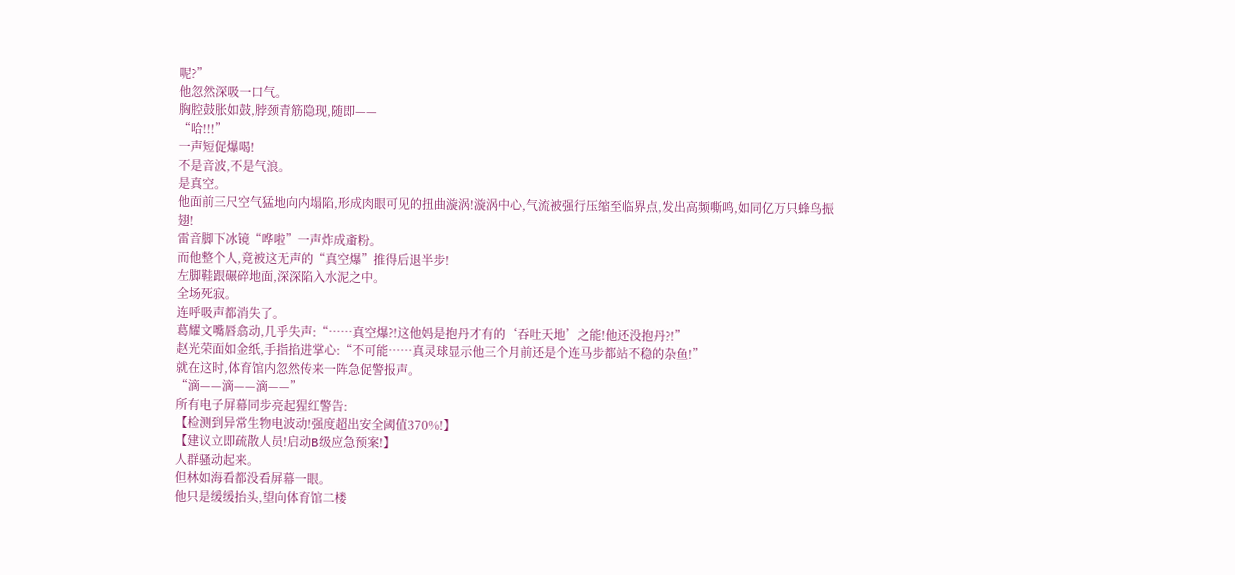呢?”
他忽然深吸一口气。
胸腔鼓胀如鼓,脖颈青筋隐现,随即——
“哈!!!”
一声短促爆喝!
不是音波,不是气浪。
是真空。
他面前三尺空气猛地向内塌陷,形成肉眼可见的扭曲漩涡!漩涡中心,气流被强行压缩至临界点,发出高频嘶鸣,如同亿万只蜂鸟振翅!
雷音脚下冰镜“哗啦”一声炸成齑粉。
而他整个人,竟被这无声的“真空爆”推得后退半步!
左脚鞋跟碾碎地面,深深陷入水泥之中。
全场死寂。
连呼吸声都消失了。
葛耀文嘴唇翕动,几乎失声:“……真空爆?!这他妈是抱丹才有的‘吞吐天地’之能!他还没抱丹?!”
赵光荣面如金纸,手指掐进掌心:“不可能……真灵球显示他三个月前还是个连马步都站不稳的杂鱼!”
就在这时,体育馆内忽然传来一阵急促警报声。
“滴——滴——滴——”
所有电子屏幕同步亮起猩红警告:
【检测到异常生物电波动!强度超出安全阈值370%!】
【建议立即疏散人员!启动B级应急预案!】
人群骚动起来。
但林如海看都没看屏幕一眼。
他只是缓缓抬头,望向体育馆二楼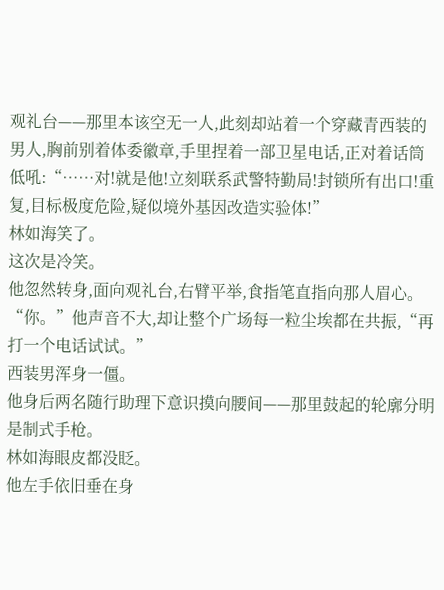观礼台——那里本该空无一人,此刻却站着一个穿藏青西装的男人,胸前别着体委徽章,手里捏着一部卫星电话,正对着话筒低吼:“……对!就是他!立刻联系武警特勤局!封锁所有出口!重复,目标极度危险,疑似境外基因改造实验体!”
林如海笑了。
这次是冷笑。
他忽然转身,面向观礼台,右臂平举,食指笔直指向那人眉心。
“你。”他声音不大,却让整个广场每一粒尘埃都在共振,“再打一个电话试试。”
西装男浑身一僵。
他身后两名随行助理下意识摸向腰间——那里鼓起的轮廓分明是制式手枪。
林如海眼皮都没眨。
他左手依旧垂在身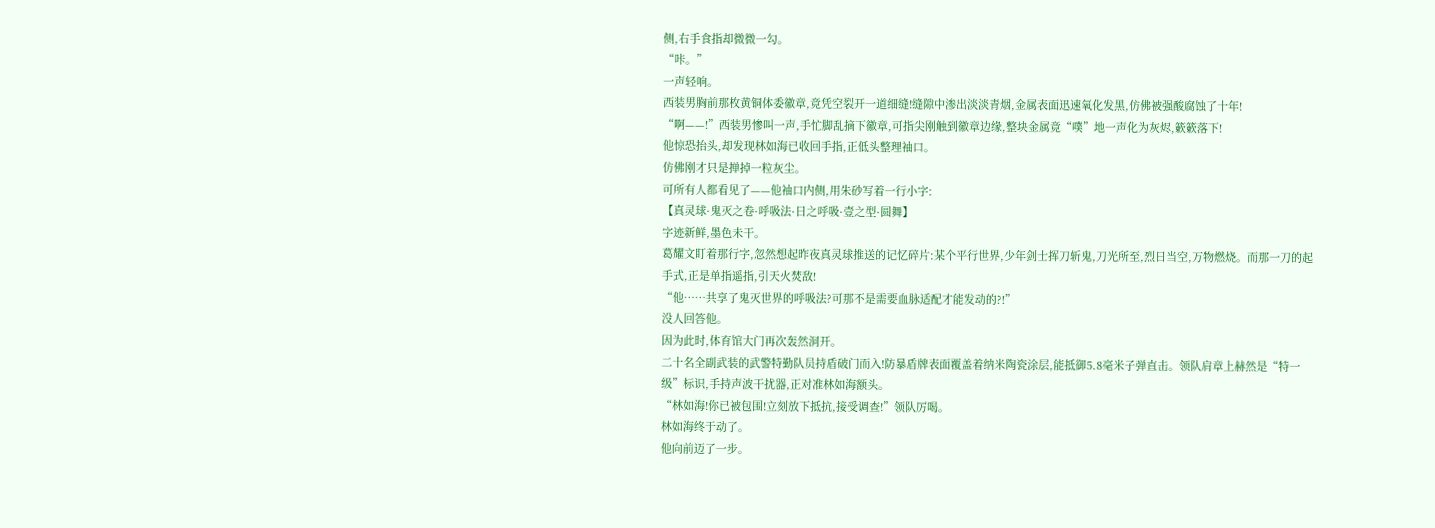侧,右手食指却微微一勾。
“咔。”
一声轻响。
西装男胸前那枚黄铜体委徽章,竟凭空裂开一道细缝!缝隙中渗出淡淡青烟,金属表面迅速氧化发黑,仿佛被强酸腐蚀了十年!
“啊——!”西装男惨叫一声,手忙脚乱摘下徽章,可指尖刚触到徽章边缘,整块金属竟“噗”地一声化为灰烬,簌簌落下!
他惊恐抬头,却发现林如海已收回手指,正低头整理袖口。
仿佛刚才只是掸掉一粒灰尘。
可所有人都看见了——他袖口内侧,用朱砂写着一行小字:
【真灵球·鬼灭之卷·呼吸法·日之呼吸·壹之型·圆舞】
字迹新鲜,墨色未干。
葛耀文盯着那行字,忽然想起昨夜真灵球推送的记忆碎片:某个平行世界,少年剑士挥刀斩鬼,刀光所至,烈日当空,万物燃烧。而那一刀的起手式,正是单指遥指,引天火焚敌!
“他……共享了鬼灭世界的呼吸法?可那不是需要血脉适配才能发动的?!”
没人回答他。
因为此时,体育馆大门再次轰然洞开。
二十名全副武装的武警特勤队员持盾破门而入!防暴盾牌表面覆盖着纳米陶瓷涂层,能抵御5.8毫米子弹直击。领队肩章上赫然是“特一级”标识,手持声波干扰器,正对准林如海额头。
“林如海!你已被包围!立刻放下抵抗,接受调查!”领队厉喝。
林如海终于动了。
他向前迈了一步。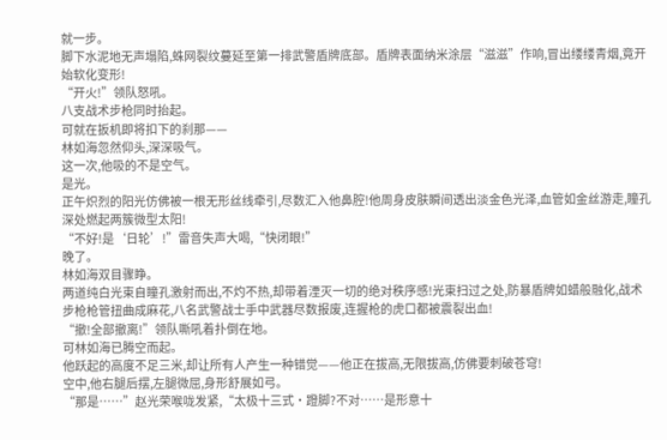就一步。
脚下水泥地无声塌陷,蛛网裂纹蔓延至第一排武警盾牌底部。盾牌表面纳米涂层“滋滋”作响,冒出缕缕青烟,竟开始软化变形!
“开火!”领队怒吼。
八支战术步枪同时抬起。
可就在扳机即将扣下的刹那——
林如海忽然仰头,深深吸气。
这一次,他吸的不是空气。
是光。
正午炽烈的阳光仿佛被一根无形丝线牵引,尽数汇入他鼻腔!他周身皮肤瞬间透出淡金色光泽,血管如金丝游走,瞳孔深处燃起两簇微型太阳!
“不好!是‘日轮’!”雷音失声大喝,“快闭眼!”
晚了。
林如海双目骤睁。
两道纯白光束自瞳孔激射而出,不灼不热,却带着湮灭一切的绝对秩序感!光束扫过之处,防暴盾牌如蜡般融化,战术步枪枪管扭曲成麻花,八名武警战士手中武器尽数报废,连握枪的虎口都被震裂出血!
“撤!全部撤离!”领队嘶吼着扑倒在地。
可林如海已腾空而起。
他跃起的高度不足三米,却让所有人产生一种错觉——他正在拔高,无限拔高,仿佛要刺破苍穹!
空中,他右腿后摆,左腿微屈,身形舒展如弓。
“那是……”赵光荣喉咙发紧,“太极十三式·蹬脚?不对……是形意十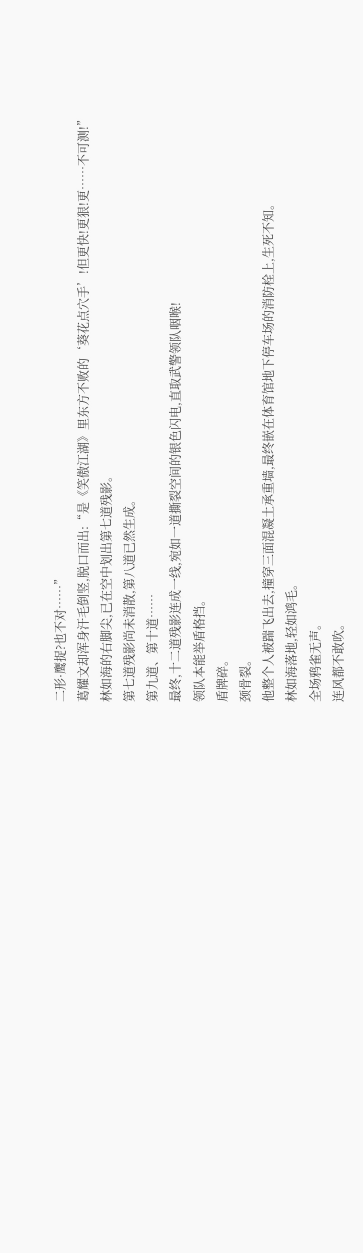二形·鹰捉?也不对……”
葛耀文却浑身汗毛倒竖,脱口而出:“是《笑傲江湖》里东方不败的‘葵花点穴手’!但更快!更狠!更……不可测!”
林如海的右脚尖,已在空中划出第七道残影。
第七道残影尚未消散,第八道已然生成。
第九道、第十道……
最终,十二道残影连成一线,宛如一道撕裂空间的银色闪电,直取武警领队咽喉!
领队本能举盾格挡。
盾牌碎。
颈骨裂。
他整个人被踹飞出去,撞穿三面混凝土承重墙,最终嵌在体育馆地下停车场的消防栓上,生死不知。
林如海落地,轻如鸿毛。
全场鸦雀无声。
连风都不敢吹。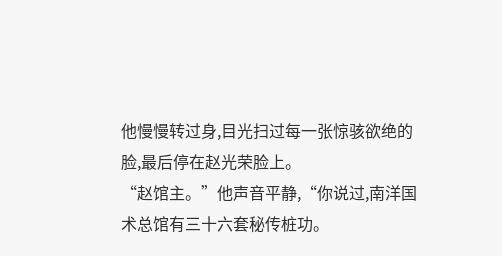他慢慢转过身,目光扫过每一张惊骇欲绝的脸,最后停在赵光荣脸上。
“赵馆主。”他声音平静,“你说过,南洋国术总馆有三十六套秘传桩功。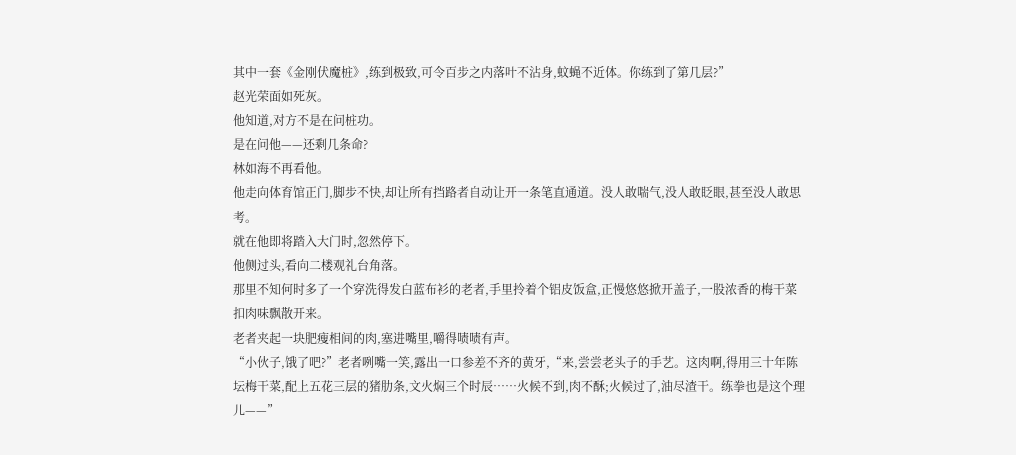其中一套《金刚伏魔桩》,练到极致,可令百步之内落叶不沾身,蚊蝇不近体。你练到了第几层?”
赵光荣面如死灰。
他知道,对方不是在问桩功。
是在问他——还剩几条命?
林如海不再看他。
他走向体育馆正门,脚步不快,却让所有挡路者自动让开一条笔直通道。没人敢喘气,没人敢眨眼,甚至没人敢思考。
就在他即将踏入大门时,忽然停下。
他侧过头,看向二楼观礼台角落。
那里不知何时多了一个穿洗得发白蓝布衫的老者,手里拎着个铝皮饭盒,正慢悠悠掀开盖子,一股浓香的梅干菜扣肉味飘散开来。
老者夹起一块肥瘦相间的肉,塞进嘴里,嚼得啧啧有声。
“小伙子,饿了吧?”老者咧嘴一笑,露出一口参差不齐的黄牙,“来,尝尝老头子的手艺。这肉啊,得用三十年陈坛梅干菜,配上五花三层的猪肋条,文火焖三个时辰……火候不到,肉不酥;火候过了,油尽渣干。练拳也是这个理儿——”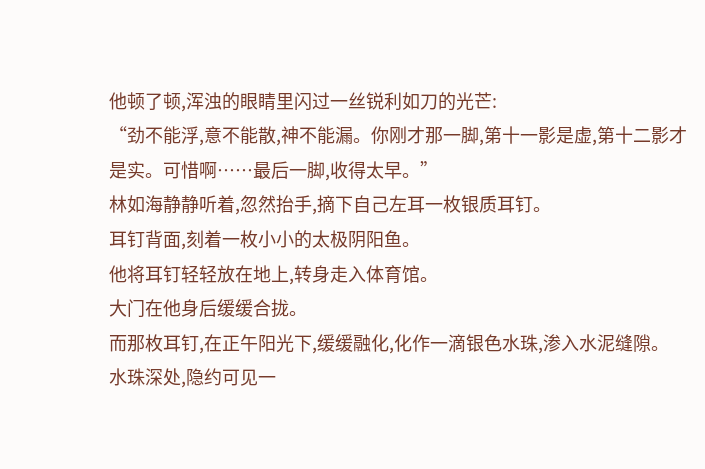他顿了顿,浑浊的眼睛里闪过一丝锐利如刀的光芒:
“劲不能浮,意不能散,神不能漏。你刚才那一脚,第十一影是虚,第十二影才是实。可惜啊……最后一脚,收得太早。”
林如海静静听着,忽然抬手,摘下自己左耳一枚银质耳钉。
耳钉背面,刻着一枚小小的太极阴阳鱼。
他将耳钉轻轻放在地上,转身走入体育馆。
大门在他身后缓缓合拢。
而那枚耳钉,在正午阳光下,缓缓融化,化作一滴银色水珠,渗入水泥缝隙。
水珠深处,隐约可见一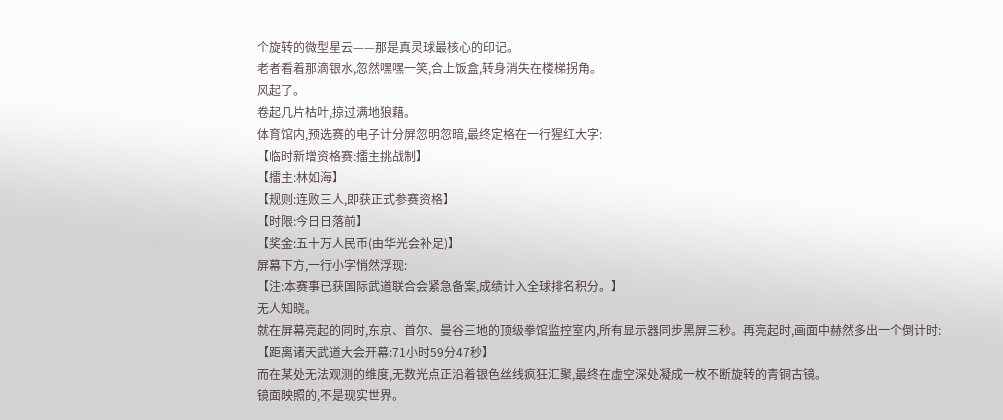个旋转的微型星云——那是真灵球最核心的印记。
老者看着那滴银水,忽然嘿嘿一笑,合上饭盒,转身消失在楼梯拐角。
风起了。
卷起几片枯叶,掠过满地狼藉。
体育馆内,预选赛的电子计分屏忽明忽暗,最终定格在一行猩红大字:
【临时新增资格赛:擂主挑战制】
【擂主:林如海】
【规则:连败三人,即获正式参赛资格】
【时限:今日日落前】
【奖金:五十万人民币(由华光会补足)】
屏幕下方,一行小字悄然浮现:
【注:本赛事已获国际武道联合会紧急备案,成绩计入全球排名积分。】
无人知晓。
就在屏幕亮起的同时,东京、首尔、曼谷三地的顶级拳馆监控室内,所有显示器同步黑屏三秒。再亮起时,画面中赫然多出一个倒计时:
【距离诸天武道大会开幕:71小时59分47秒】
而在某处无法观测的维度,无数光点正沿着银色丝线疯狂汇聚,最终在虚空深处凝成一枚不断旋转的青铜古镜。
镜面映照的,不是现实世界。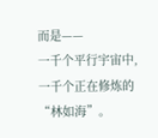而是——
一千个平行宇宙中,一千个正在修炼的“林如海”。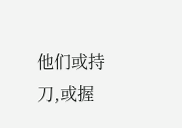他们或持刀,或握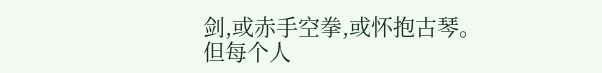剑,或赤手空拳,或怀抱古琴。
但每个人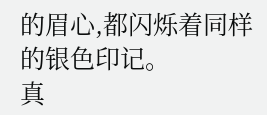的眉心,都闪烁着同样的银色印记。
真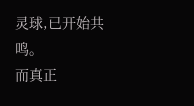灵球,已开始共鸣。
而真正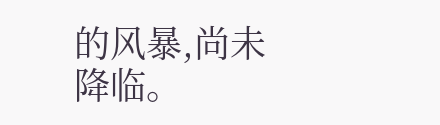的风暴,尚未降临。